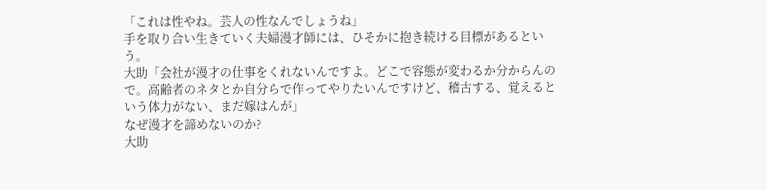「これは性やね。芸人の性なんでしょうね」
手を取り合い生きていく夫婦漫才師には、ひそかに抱き続ける目標があるという。
大助「会社が漫才の仕事をくれないんですよ。どこで容態が変わるか分からんので。高齢者のネタとか自分らで作ってやりたいんですけど、稽古する、覚えるという体力がない、まだ嫁はんが」
なぜ漫才を諦めないのか?
大助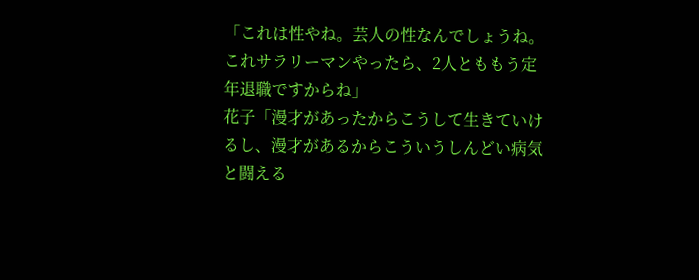「これは性やね。芸人の性なんでしょうね。これサラリーマンやったら、2人とももう定年退職ですからね」
花子「漫才があったからこうして生きていけるし、漫才があるからこういうしんどい病気と闘える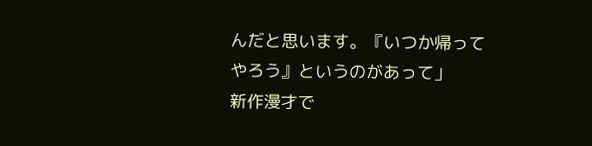んだと思います。『いつか帰ってやろう』というのがあって」
新作漫才で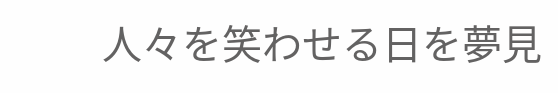人々を笑わせる日を夢見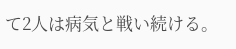て2人は病気と戦い続ける。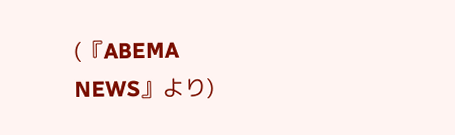(『ABEMA NEWS』より)